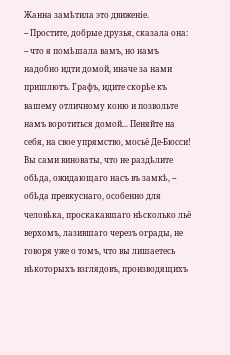Жанна замѣтила это движеніе.
-- Простите, добрые друзья, сказала она: -- что я помѣшала вамъ, но намъ надобно идти домой, иначе за нами пришлютъ. Графъ, идите скорѣе къ вашему отличному коню и позвольте намъ воротиться домой... Пеняйте на себя, на свое упрямство, мосьё Де-Бюсси! Вы сами виноваты, что не раздѣлите обѣда, ожидающаго насъ въ замкѣ, -- обѣда превкуснаго, особенно для человѣка, проскакавшаго нѣсколько льё верхомъ, лазившаго черезъ ограды, не говоря уже о томъ, что вы лишаетесь нѣкоторыхъ взглядовъ, производящихъ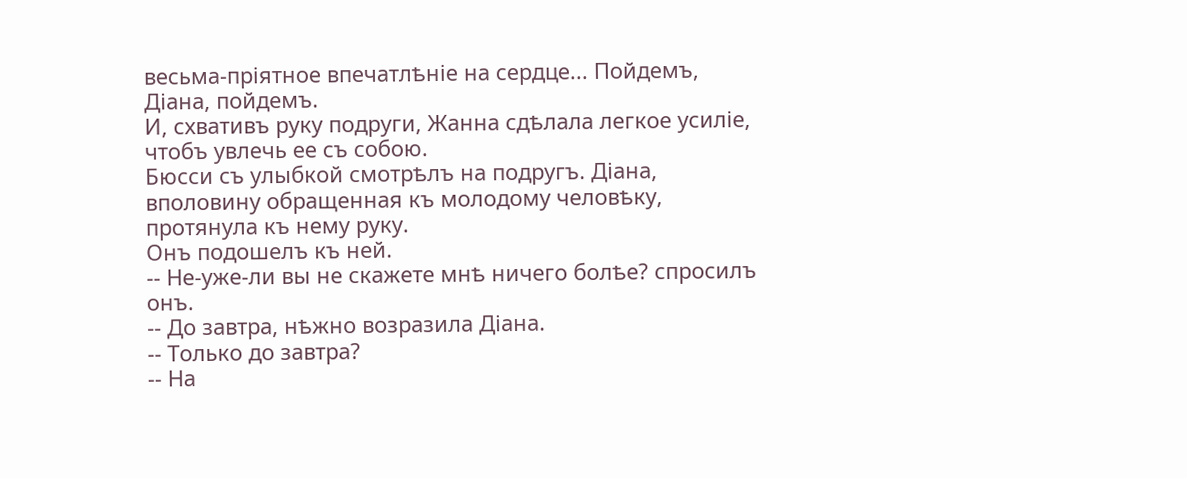весьма-пріятное впечатлѣніе на сердце... Пойдемъ, Діана, пойдемъ.
И, схвативъ руку подруги, Жанна сдѣлала легкое усиліе, чтобъ увлечь ее съ собою.
Бюсси съ улыбкой смотрѣлъ на подругъ. Діана, вполовину обращенная къ молодому человѣку, протянула къ нему руку.
Онъ подошелъ къ ней.
-- Не-уже-ли вы не скажете мнѣ ничего болѣе? спросилъ онъ.
-- До завтра, нѣжно возразила Діана.
-- Только до завтра?
-- На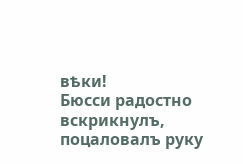вѣки!
Бюсси радостно вскрикнулъ, поцаловалъ руку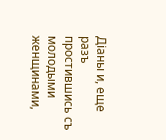Діаны и, еще разъ простившись съ молодыми женщинами,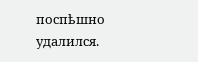поспѣшно удалился.